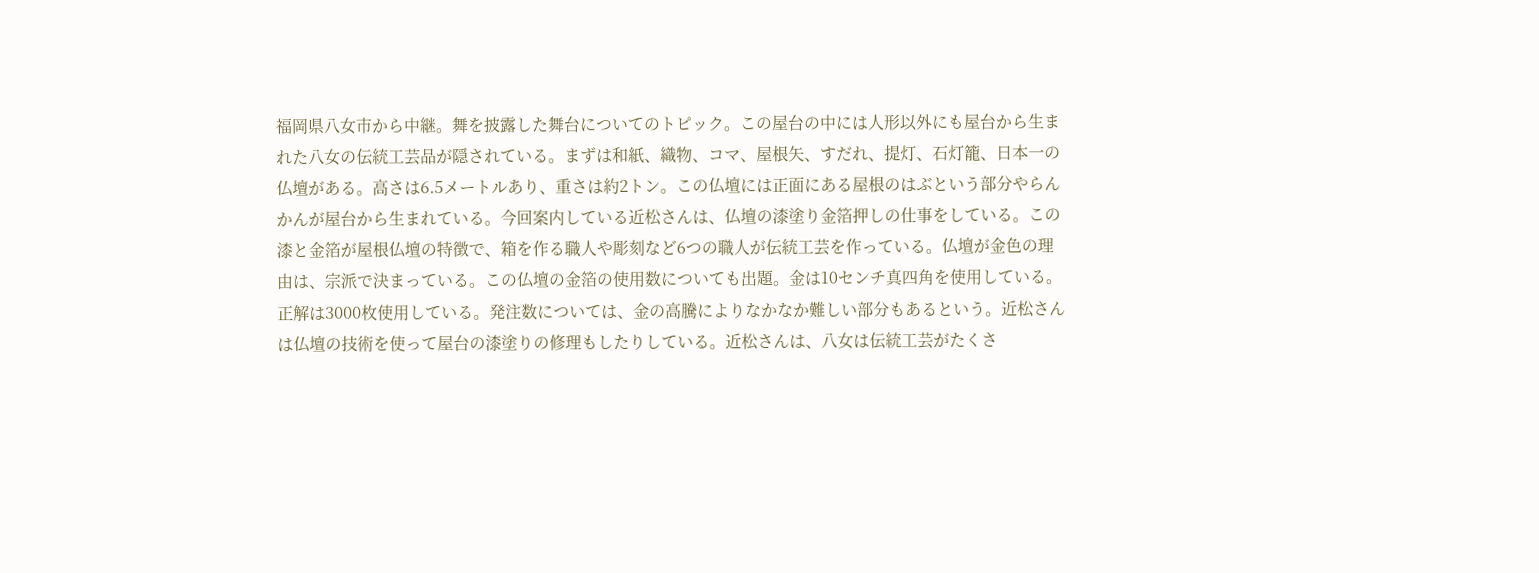福岡県八女市から中継。舞を披露した舞台についてのトピック。この屋台の中には人形以外にも屋台から生まれた八女の伝統工芸品が隠されている。まずは和紙、織物、コマ、屋根矢、すだれ、提灯、石灯籠、日本一の仏壇がある。高さは6.5メートルあり、重さは約2トン。この仏壇には正面にある屋根のはぶという部分やらんかんが屋台から生まれている。今回案内している近松さんは、仏壇の漆塗り金箔押しの仕事をしている。この漆と金箔が屋根仏壇の特徴で、箱を作る職人や彫刻など6つの職人が伝統工芸を作っている。仏壇が金色の理由は、宗派で決まっている。この仏壇の金箔の使用数についても出題。金は10センチ真四角を使用している。正解は3000枚使用している。発注数については、金の高騰によりなかなか難しい部分もあるという。近松さんは仏壇の技術を使って屋台の漆塗りの修理もしたりしている。近松さんは、八女は伝統工芸がたくさ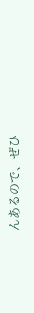んあるので、ぜひ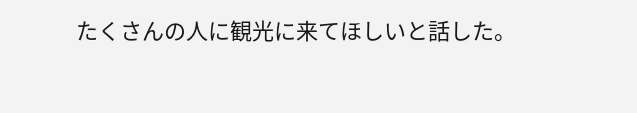たくさんの人に観光に来てほしいと話した。